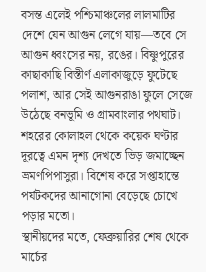বসন্ত এলেই পশ্চিমাঞ্চলের লালমাটির দেশে যেন আগুন লেগে যায়—তবে সে আগুন ধ্বংসের নয়, রঙের। বিষ্ণুপুরের কাছাকাছি বিস্তীর্ণ এলাকাজুড়ে ফুটেছে পলাশ, আর সেই আগুনরাঙা ফুলে সেজে উঠেছে বনভূমি ও গ্রামবাংলার পথঘাট। শহরের কোলাহল থেকে কয়েক ঘণ্টার দূরত্বে এমন দৃশ্য দেখতে ভিড় জমাচ্ছেন ভ্রমণপিপাসুরা। বিশেষ করে সপ্তাহান্তে পর্যটকদের আনাগোনা বেড়েছে চোখে পড়ার মতো।
স্থানীয়দের মতে, ফেব্রুয়ারির শেষ থেকে মার্চের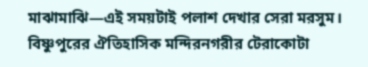মাঝামাঝি—এই সময়টাই পলাশ দেখার সেরা মরসুম।
বিষ্ণুপুরের ঐতিহাসিক মন্দিরনগরীর টেরাকোটা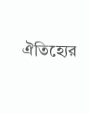ঐতিহ্যের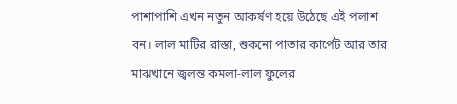পাশাপাশি এখন নতুন আকর্ষণ হয়ে উঠেছে এই পলাশ বন। লাল মাটির রাস্তা, শুকনো পাতার কার্পেট আর তার মাঝখানে জ্বলন্ত কমলা-লাল ফুলের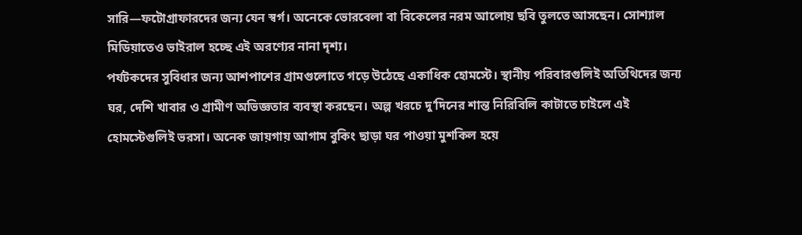সারি—ফটোগ্রাফারদের জন্য যেন স্বর্গ। অনেকে ভোরবেলা বা বিকেলের নরম আলোয় ছবি তুলতে আসছেন। সোশ্যাল মিডিয়াতেও ভাইরাল হচ্ছে এই অরণ্যের নানা দৃশ্য।
পর্যটকদের সুবিধার জন্য আশপাশের গ্রামগুলোতে গড়ে উঠেছে একাধিক হোমস্টে। স্থানীয় পরিবারগুলিই অতিথিদের জন্য ঘর, দেশি খাবার ও গ্রামীণ অভিজ্ঞতার ব্যবস্থা করছেন। অল্প খরচে দু’দিনের শান্ত নিরিবিলি কাটাতে চাইলে এই হোমস্টেগুলিই ভরসা। অনেক জায়গায় আগাম বুকিং ছাড়া ঘর পাওয়া মুশকিল হয়ে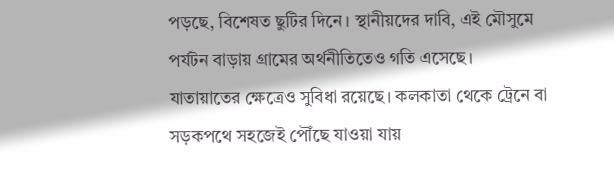পড়ছে, বিশেষত ছুটির দিনে। স্থানীয়দের দাবি, এই মৌসুমে পর্যটন বাড়ায় গ্রামের অর্থনীতিতেও গতি এসেছে।
যাতায়াতের ক্ষেত্রেও সুবিধা রয়েছে। কলকাতা থেকে ট্রেনে বা সড়কপথে সহজেই পৌঁছে যাওয়া যায়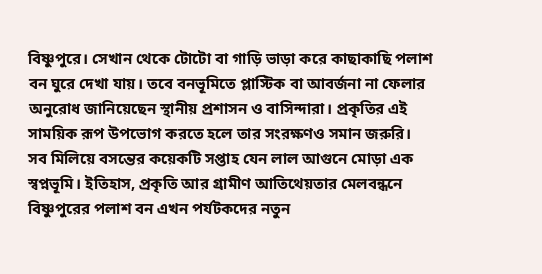বিষ্ণুপুরে। সেখান থেকে টোটো বা গাড়ি ভাড়া করে কাছাকাছি পলাশ বন ঘুরে দেখা যায়। তবে বনভূমিতে প্লাস্টিক বা আবর্জনা না ফেলার অনুরোধ জানিয়েছেন স্থানীয় প্রশাসন ও বাসিন্দারা। প্রকৃতির এই সাময়িক রূপ উপভোগ করতে হলে তার সংরক্ষণও সমান জরুরি।
সব মিলিয়ে বসন্তের কয়েকটি সপ্তাহ যেন লাল আগুনে মোড়া এক স্বপ্নভূমি। ইতিহাস, প্রকৃতি আর গ্রামীণ আতিথেয়তার মেলবন্ধনে বিষ্ণুপুরের পলাশ বন এখন পর্যটকদের নতুন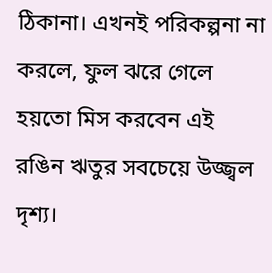ঠিকানা। এখনই পরিকল্পনা না করলে, ফুল ঝরে গেলে হয়তো মিস করবেন এই রঙিন ঋতুর সবচেয়ে উজ্জ্বল দৃশ্য।